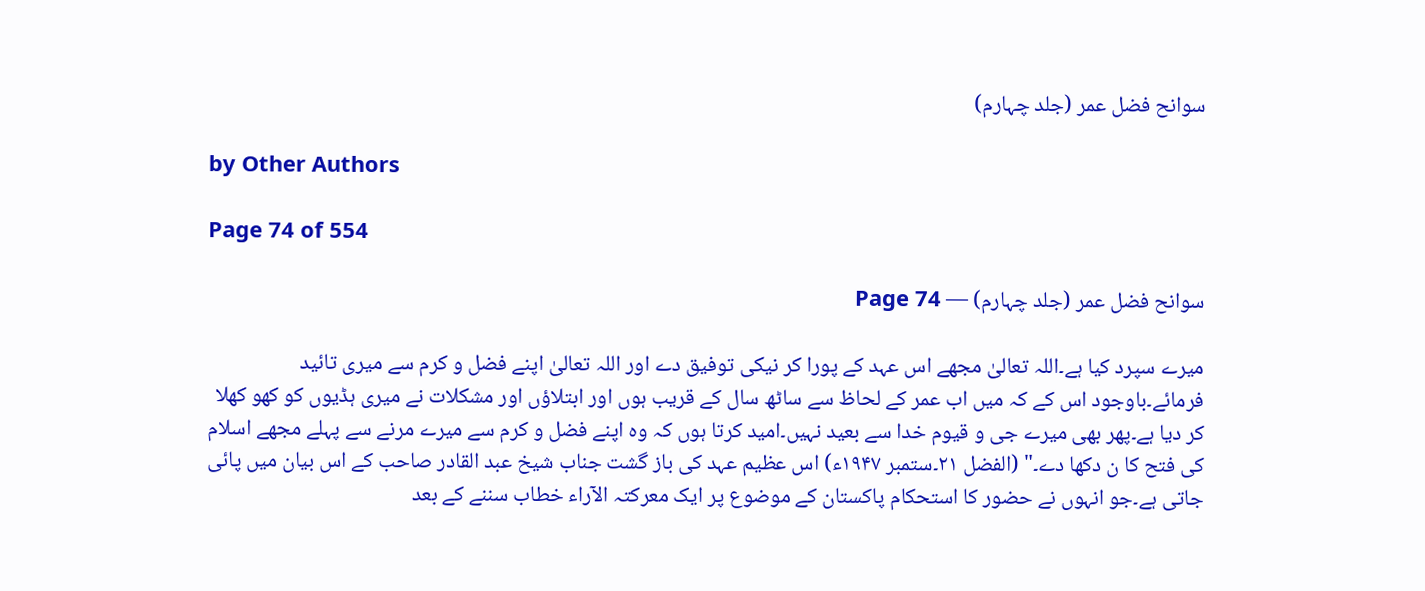سوانح فضل عمر (جلد چہارم)

by Other Authors

Page 74 of 554

سوانح فضل عمر (جلد چہارم) — Page 74

میرے سپرد کیا ہے۔اللہ تعالیٰ مجھے اس عہد کے پورا کر نیکی توفیق دے اور اللہ تعالیٰ اپنے فضل و کرم سے میری تائید فرمائے۔باوجود اس کے کہ میں اب عمر کے لحاظ سے ساٹھ سال کے قریب ہوں اور ابتلاؤں اور مشکلات نے میری ہڈیوں کو کھو کھلا کر دیا ہے۔پھر بھی میرے جی و قیوم خدا سے بعید نہیں۔امید کرتا ہوں کہ وہ اپنے فضل و کرم سے میرے مرنے سے پہلے مجھے اسلام کی فتح کا ن دکھا دے۔" (الفضل ۲۱۔ستمبر ۱۹۴۷ء) اس عظیم عہد کی باز گشت جناب شیخ عبد القادر صاحب کے اس بیان میں پائی جاتی ہے۔جو انہوں نے حضور کا استحکام پاکستان کے موضوع پر ایک معرکتہ الآراء خطاب سننے کے بعد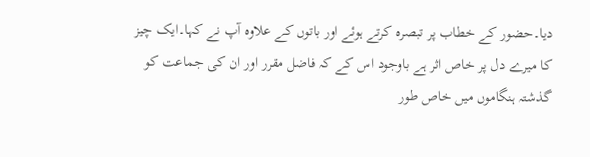دیا۔حضور کے خطاب پر تبصرہ کرتے ہوئے اور باتوں کے علاوہ آپ نے کہا۔ایک چیز کا میرے دل پر خاص اثر ہے باوجود اس کے کہ فاضل مقرر اور ان کی جماعت کو گذشتہ ہنگاموں میں خاص طور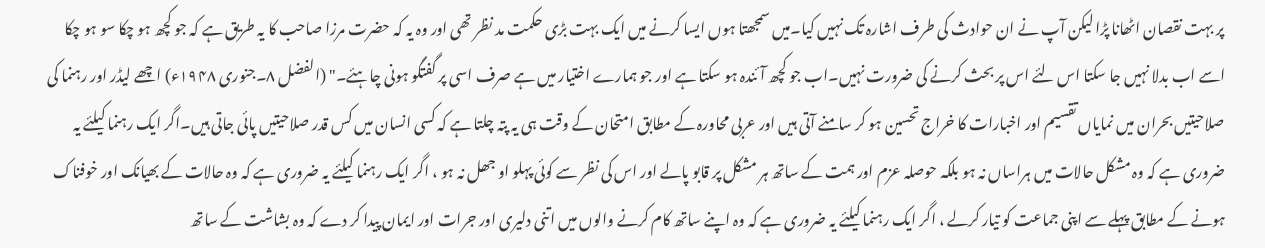پر بہت نقصان اٹھانا پڑا لیکن آپ نے ان حوادث کی طرف اشارہ تک نہیں کیا۔میں سمجھتا ہوں ایسا کرنے میں ایک بہت بڑی حکمت مد نظر تھی اور وہ یہ کہ حضرت مرزا صاحب کا یہ طریق ہے کہ جو کچھ ہو چکا سو ہو چکا اسے اب بدلا نہیں جا سکتا اس لئے اس پر بحث کرنے کی ضرورت نہیں۔اب جو کچھ آئندہ ہو سکتا ہے اور جو ہمارے اختیار میں ہے صرف اسی پر گفتگو ہونی چاہئے۔" (الفضل ۸۔جنوری ۱۹۴۸ء) اچھے لیڈر اور رہنما کی صلاحیتیں بحران میں نمایاں تقسیم اور اخبارات کا خراج تحسین ہو کر سامنے آتی ہیں اور عربی محاورہ کے مطابق امتحان کے وقت ہی یہ پتہ چلتا ہے کہ کسی انسان میں کس قدر صلاحیتیں پائی جاتی ہیں۔اگر ایک رہنما کیلئے یہ ضروری ہے کہ وہ مشکل حالات میں ہراساں نہ ہو بلکہ حوصلہ عزم اور ہمت کے ساتھ ہر مشکل پر قابو پالے اور اس کی نظر سے کوئی پہلو او جھل نہ ہو ، اگر ایک رہنما کیلئے یہ ضروری ہے کہ وہ حالات کے بھیانک اور خوفناک ہونے کے مطابق پہلے سے اپنی جماعت کو تیار کرلے ، اگر ایک رہنما کیلئے یہ ضروری ہے کہ وہ اپنے ساتھ کام کرنے والوں میں اتنی دلیری اور جرات اور ایمان پیدا کر دے کہ وہ بشاشت کے ساتھ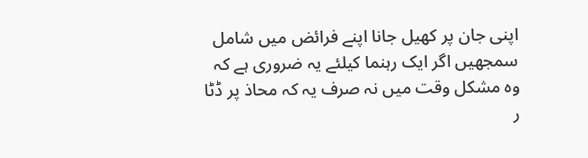اپنی جان پر کھیل جانا اپنے فرائض میں شامل سمجھیں اگر ایک رہنما کیلئے یہ ضروری ہے کہ وہ مشکل وقت میں نہ صرف یہ کہ محاذ پر ڈٹا ر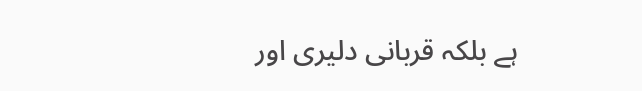ہے بلکہ قربانی دلیری اور